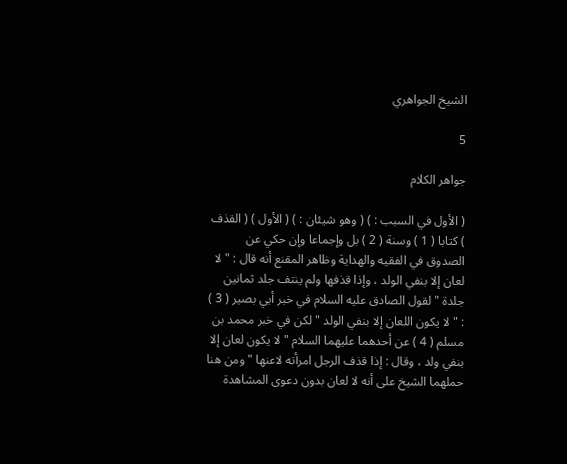الشيخ الجواهري

5

جواهر الكلام

( الأول في السبب : ) ( وهو شيئان : ) ( الأول ) ( القذف ) كتابا ( 1 ) وسنة ( 2 ) بل وإجماعا وإن حكي عن الصدوق في الفقيه والهداية وظاهر المقنع أنه قال : " لا لعان إلا بنفي الولد ، وإذا قذفها ولم ينتف جلد ثمانين جلدة " لقول الصادق عليه السلام في خبر أبي بصير ( 3 ) : " لا يكون اللعان إلا بنفي الولد " لكن في خبر محمد بن مسلم ( 4 ) عن أحدهما عليهما السلام " لا يكون لعان إلا بنفي ولد ، وقال : إذا قذف الرجل امرأته لاعنها " ومن هنا حملهما الشيخ على أنه لا لعان بدون دعوى المشاهدة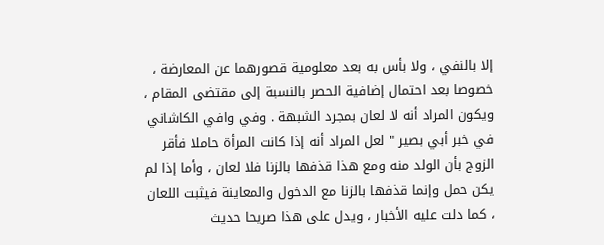إلا بالنفي ، ولا بأس به بعد معلومية قصورهما عن المعارضة ، خصوصا بعد احتمال إضافية الحصر بالنسبة إلى مقتضى المقام ، ويكون المراد أنه لا لعان بمجرد الشبهة . وفي وافي الكاشاني في خبر أبي بصير " لعل المراد أنه إذا كانت المرأة حاملا فأقر الزوج بأن الولد منه ومع هذا قذفها بالزنا فلا لعان ، وأما إذا لم يكن حمل وإنما قذفها بالزنا مع الدخول والمعاينة فيثبت اللعان ، كما دلت عليه الأخبار ، ويدل على هذا صريحا حديث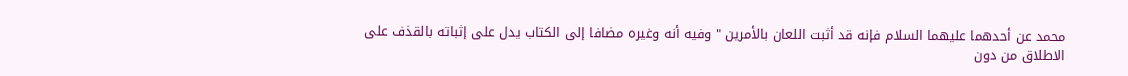محمد عن أحدهما عليهما السلام فإنه قد أثبت اللعان بالأمرين " وفيه أنه وغيره مضافا إلى الكتاب يدل على إثباته بالقذف على الاطلاق من دون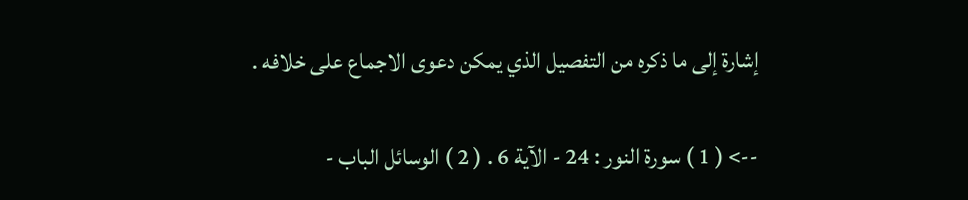إشارة إلى ما ذكره من التفصيل الذي يمكن دعوى الاجماع على خلافه .

--> ( 1 ) سورة النور : 24 - الآية 6 . ( 2 ) الوسائل الباب -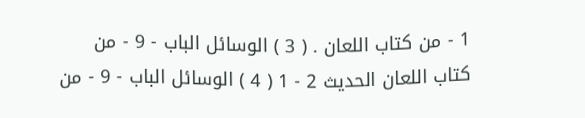1 - من كتاب اللعان . ( 3 ) الوسائل الباب - 9 - من كتاب اللعان الحديث 2 - 1 ( 4 ) الوسائل الباب - 9 - من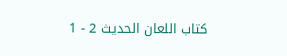كتاب اللعان الحديث 2 - 1